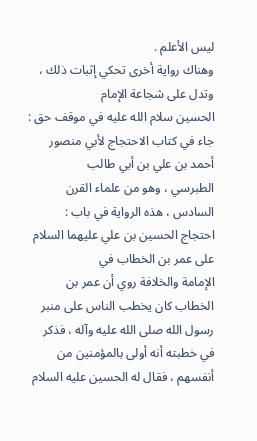ليس الأعلم .
وهناك رواية أخرى تحكي إثبات ذلك ، وتدل على شجاعة الإمام
الحسين سلام الله عليه في موقف حق :
جاء في كتاب الاحتجاج لأبي منصور أحمد بن علي بن أبي طالب
الطبرسي ، وهو من علماء القرن السادس ، هذه الرواية في باب :
احتجاج الحسين بن علي عليهما السلام على عمر بن الخطاب في
الإمامة والخلافة روي أن عمر بن الخطاب كان يخطب الناس على منبر
رسول الله صلى الله عليه وآله ، فذكر في خطبته أنه أولى بالمؤمنين من
أنفسهم ، فقال له الحسين عليه السلام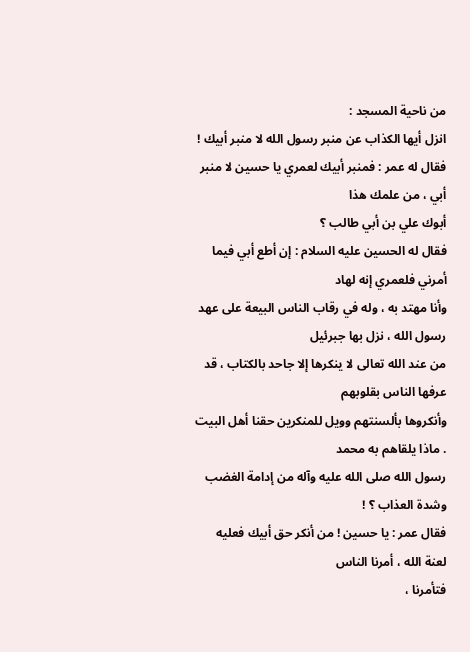من ناحية المسجد :
انزل أيها الكذاب عن منبر رسول الله لا منبر أبيك !
فقال له عمر : فمنبر أبيك لعمري يا حسين لا منبر أبي ، من علمك هذا
أبوك علي بن أبي طالب ؟
فقال له الحسين عليه السلام : إن أطع أبي فيما أمرني فلعمري إنه لهاد
وأنا مهتد به ، وله في رقاب الناس البيعة على عهد رسول الله ، نزل بها جبرئيل
من عند الله تعالى لا ينكرها إلا جاحد بالكتاب ، قد عرفها الناس بقلوبهم
وأنكروها بألسنتهم وويل للمنكرين حقنا أهل البيت . ماذا يلقاهم به محمد
رسول الله صلى الله عليه وآله من إدامة الغضب وشدة العذاب ؟ !
فقال عمر : يا حسين ! من أنكر حق أبيك فعليه لعنة الله ، أمرنا الناس
فتأمرنا ،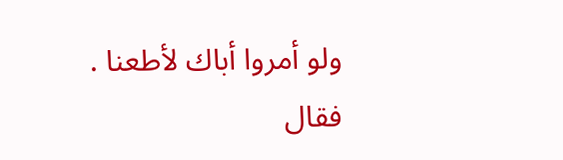ولو أمروا أباك لأطعنا .
فقال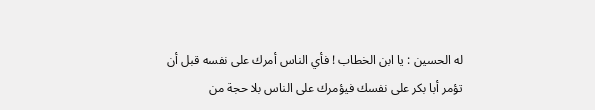له الحسين : يا ابن الخطاب ! فأي الناس أمرك على نفسه قبل أن
تؤمر أبا بكر على نفسك فيؤمرك على الناس بلا حجة من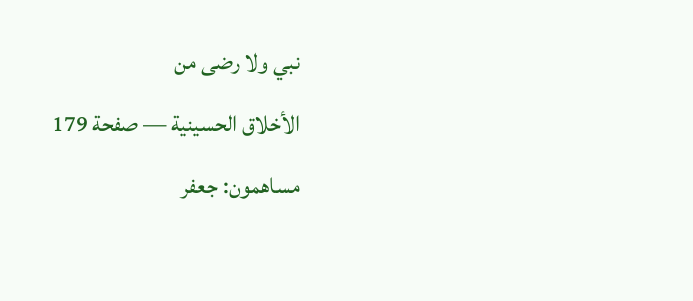نبي ولا رضى من
الأخلاق الحسينية — صفحة 179
مساهمون: جعفر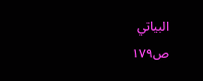البياتي
ص١٧٩